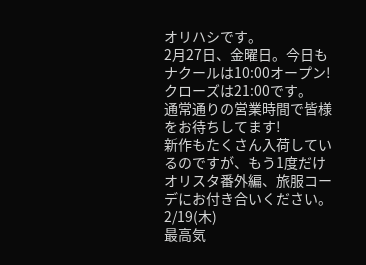オリハシです。
2月27日、金曜日。今日もナクールは10:00オープン!クローズは21:00です。
通常通りの営業時間で皆様をお待ちしてます!
新作もたくさん入荷しているのですが、もう1度だけオリスタ番外編、旅服コーデにお付き合いください。
2/19(木)
最高気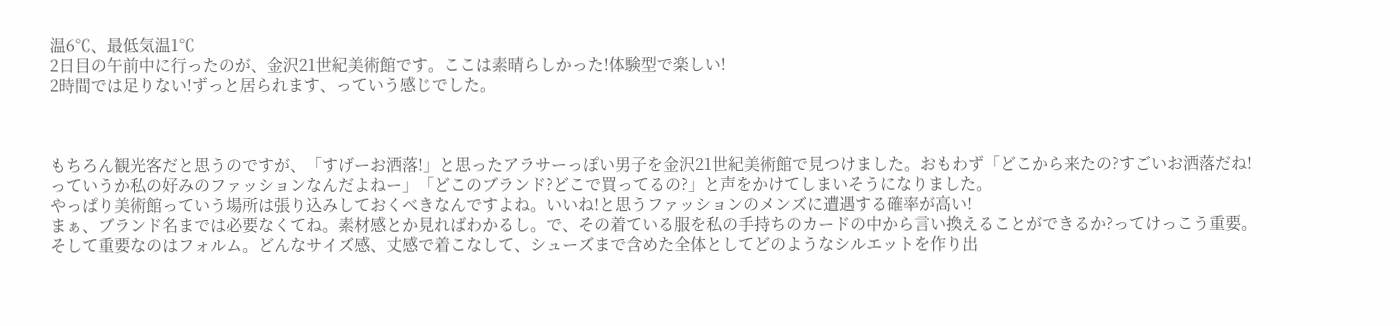温6℃、最低気温1℃
2日目の午前中に行ったのが、金沢21世紀美術館です。ここは素晴らしかった!体験型で楽しい!
2時間では足りない!ずっと居られます、っていう感じでした。



もちろん観光客だと思うのですが、「すげーお洒落!」と思ったアラサーっぽい男子を金沢21世紀美術館で見つけました。おもわず「どこから来たの?すごいお洒落だね!っていうか私の好みのファッションなんだよねー」「どこのブランド?どこで買ってるの?」と声をかけてしまいそうになりました。
やっぱり美術館っていう場所は張り込みしておくべきなんですよね。いいね!と思うファッションのメンズに遭遇する確率が高い!
まぁ、ブランド名までは必要なくてね。素材感とか見ればわかるし。で、その着ている服を私の手持ちのカードの中から言い換えることができるか?ってけっこう重要。
そして重要なのはフォルム。どんなサイズ感、丈感で着こなして、シューズまで含めた全体としてどのようなシルエットを作り出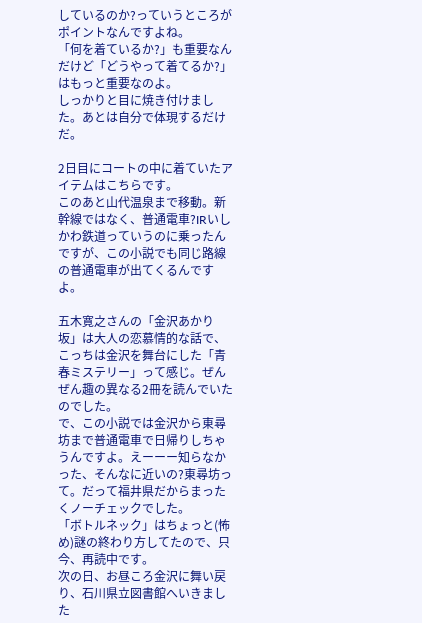しているのか?っていうところがポイントなんですよね。
「何を着ているか?」も重要なんだけど「どうやって着てるか?」はもっと重要なのよ。
しっかりと目に焼き付けました。あとは自分で体現するだけだ。

2日目にコートの中に着ていたアイテムはこちらです。
このあと山代温泉まで移動。新幹線ではなく、普通電車?IRいしかわ鉄道っていうのに乗ったんですが、この小説でも同じ路線の普通電車が出てくるんですよ。

五木寛之さんの「金沢あかり坂」は大人の恋慕情的な話で、こっちは金沢を舞台にした「青春ミステリー」って感じ。ぜんぜん趣の異なる2冊を読んでいたのでした。
で、この小説では金沢から東尋坊まで普通電車で日帰りしちゃうんですよ。えーーー知らなかった、そんなに近いの?東尋坊って。だって福井県だからまったくノーチェックでした。
「ボトルネック」はちょっと(怖め)謎の終わり方してたので、只今、再読中です。
次の日、お昼ころ金沢に舞い戻り、石川県立図書館へいきました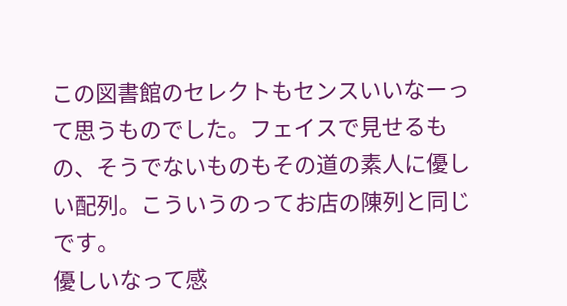この図書館のセレクトもセンスいいなーって思うものでした。フェイスで見せるもの、そうでないものもその道の素人に優しい配列。こういうのってお店の陳列と同じです。
優しいなって感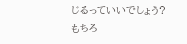じるっていいでしょう?
もちろ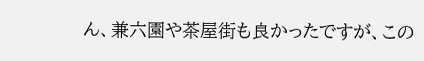ん、兼六園や茶屋街も良かったですが、この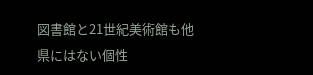図書館と21世紀美術館も他県にはない個性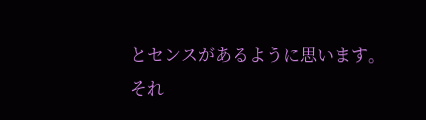とセンスがあるように思います。
それ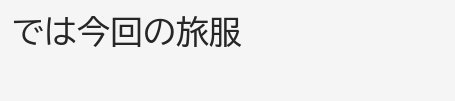では今回の旅服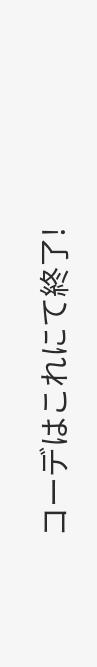コーデはこれにて終了!